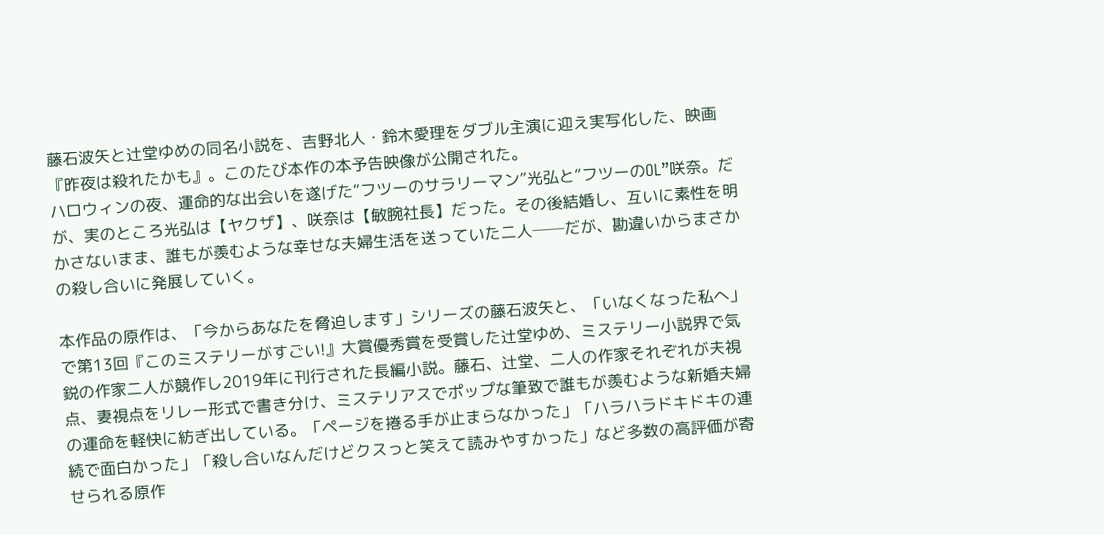藤石波矢と辻堂ゆめの同名小説を、吉野北人・鈴木愛理をダブル主演に迎え実写化した、映画『昨夜は殺れたかも』。このたび本作の本予告映像が公開された。
ハロウィンの夜、運命的な出会いを遂げた“フツーのサラリーマン”光弘と“フツーのOL”咲奈。だが、実のところ光弘は【ヤクザ】、咲奈は【敏腕社長】だった。その後結婚し、互いに素性を明かさないまま、誰もが羨むような幸せな夫婦生活を送っていた二人──だが、勘違いからまさかの殺し合いに発展していく。

本作品の原作は、「今からあなたを脅迫します」シリーズの藤石波矢と、「いなくなった私へ」で第13回『このミステリーがすごい!』大賞優秀賞を受賞した辻堂ゆめ、ミステリー小説界で気鋭の作家二人が競作し2019年に刊行された長編小説。藤石、辻堂、二人の作家それぞれが夫視点、妻視点をリレー形式で書き分け、ミステリアスでポップな筆致で誰もが羨むような新婚夫婦の運命を軽快に紡ぎ出している。「ページを捲る手が止まらなかった」「ハラハラドキドキの連続で面白かった」「殺し合いなんだけどクスっと笑えて読みやすかった」など多数の高評価が寄せられる原作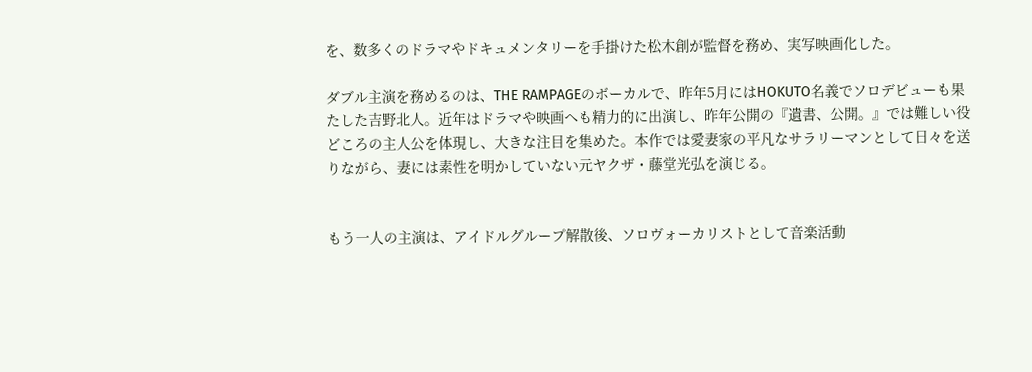を、数多くのドラマやドキュメンタリーを手掛けた松木創が監督を務め、実写映画化した。

ダブル主演を務めるのは、THE RAMPAGEのボーカルで、昨年5月にはHOKUTO名義でソロデビューも果たした吉野北人。近年はドラマや映画へも精力的に出演し、昨年公開の『遺書、公開。』では難しい役どころの主人公を体現し、大きな注目を集めた。本作では愛妻家の平凡なサラリーマンとして日々を送りながら、妻には素性を明かしていない元ヤクザ・藤堂光弘を演じる。


もう一人の主演は、アイドルグループ解散後、ソロヴォーカリストとして音楽活動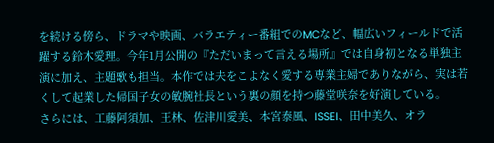を続ける傍ら、ドラマや映画、バラエティー番組でのMCなど、幅広いフィールドで活躍する鈴木愛理。今年1月公開の『ただいまって言える場所』では自身初となる単独主演に加え、主題歌も担当。本作では夫をこよなく愛する専業主婦でありながら、実は若くして起業した帰国子女の敏腕社長という裏の顔を持つ藤堂咲奈を好演している。
さらには、工藤阿須加、王林、佐津川愛美、本宮泰風、ISSEI、田中美久、オラ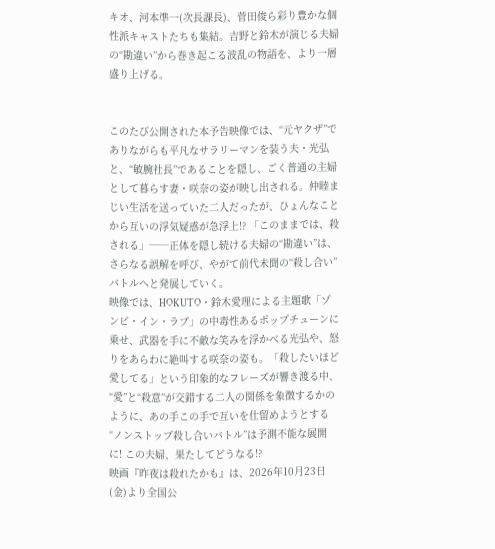キオ、河本準一(次長課長)、菅田俊ら彩り豊かな個性派キャストたちも集結。吉野と鈴木が演じる夫婦の“勘違い”から巻き起こる波乱の物語を、より一層盛り上げる。


このたび公開された本予告映像では、“元ヤクザ”でありながらも平凡なサラリーマンを装う夫・光弘と、“敏腕社長”であることを隠し、ごく普通の主婦として暮らす妻・咲奈の姿が映し出される。仲睦まじい生活を送っていた二人だったが、ひょんなことから互いの浮気疑惑が急浮上!? 「このままでは、殺される」──正体を隠し続ける夫婦の“勘違い”は、さらなる誤解を呼び、やがて前代未聞の“殺し合い”バトルへと発展していく。
映像では、HOKUTO・鈴木愛理による主題歌「ゾンビ・イン・ラブ」の中毒性あるポップチューンに乗せ、武器を手に不敵な笑みを浮かべる光弘や、怒りをあらわに絶叫する咲奈の姿も。「殺したいほど愛してる」という印象的なフレーズが響き渡る中、“愛”と“殺意”が交錯する二人の関係を象徴するかのように、あの手この手で互いを仕留めようとする“ノンストップ殺し合いバトル”は予測不能な展開に! この夫婦、果たしてどうなる!?
映画『昨夜は殺れたかも』は、2026年10月23日(金)より全国公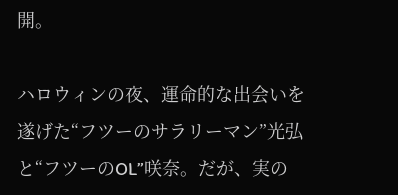開。

ハロウィンの夜、運命的な出会いを遂げた“フツーのサラリーマン”光弘と“フツーのOL”咲奈。だが、実の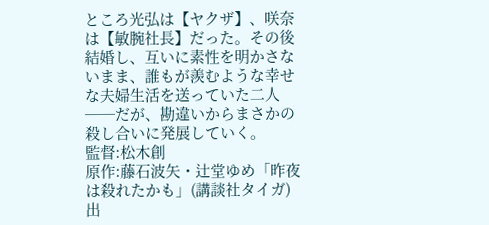ところ光弘は【ヤクザ】、咲奈は【敏腕社長】だった。その後結婚し、互いに素性を明かさないまま、誰もが羨むような幸せな夫婦生活を送っていた二人──だが、勘違いからまさかの殺し合いに発展していく。
監督:松木創
原作:藤石波矢・辻堂ゆめ「昨夜は殺れたかも」(講談社タイガ)
出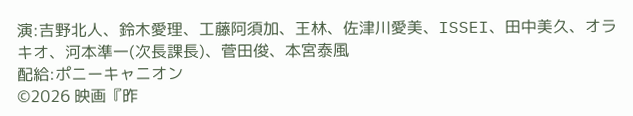演:吉野北人、鈴木愛理、工藤阿須加、王林、佐津川愛美、ISSEI、田中美久、オラキオ、河本準一(次長課長)、菅田俊、本宮泰風
配給:ポニーキャニオン
©2026 映画『昨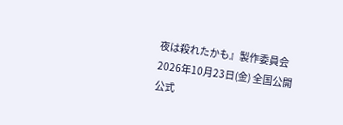夜は殺れたかも』製作委員会
2026年10月23日(金) 全国公開
公式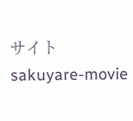サイト sakuyare-movie